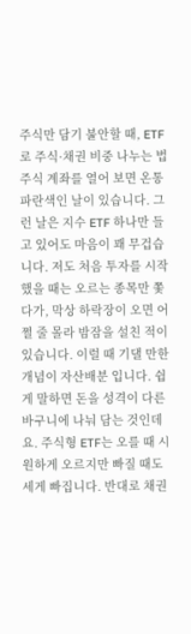주식만 담기 불안할 때, ETF로 주식·채권 비중 나누는 법
주식 계좌를 열어 보면 온통 파란색인 날이 있습니다. 그런 날은 지수 ETF 하나만 들고 있어도 마음이 꽤 무겁습니다. 저도 처음 투자를 시작했을 때는 오르는 종목만 쫓다가, 막상 하락장이 오면 어쩔 줄 몰라 밤잠을 설친 적이 있습니다. 이럴 때 기댈 만한 개념이 자산배분 입니다. 쉽게 말하면 돈을 성격이 다른 바구니에 나눠 담는 것인데요. 주식형 ETF는 오를 때 시원하게 오르지만 빠질 때도 세게 빠집니다. 반대로 채권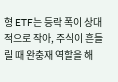형 ETF는 등락 폭이 상대적으로 작아, 주식이 흔들릴 때 완충재 역할을 해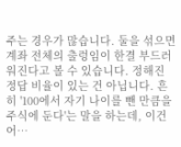주는 경우가 많습니다. 둘을 섞으면 계좌 전체의 출렁임이 한결 부드러워진다고 볼 수 있습니다. 정해진 정답 비율이 있는 건 아닙니다. 흔히 '100에서 자기 나이를 뺀 만큼을 주식에 둔다'는 말을 하는데, 이건 어…